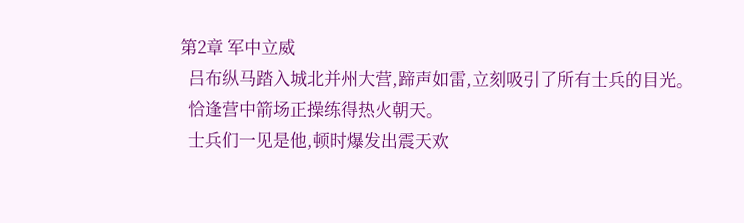第2章 军中立威
  吕布纵马踏入城北并州大营,蹄声如雷,立刻吸引了所有士兵的目光。
  恰逢营中箭场正操练得热火朝天。
  士兵们一见是他,顿时爆发出震天欢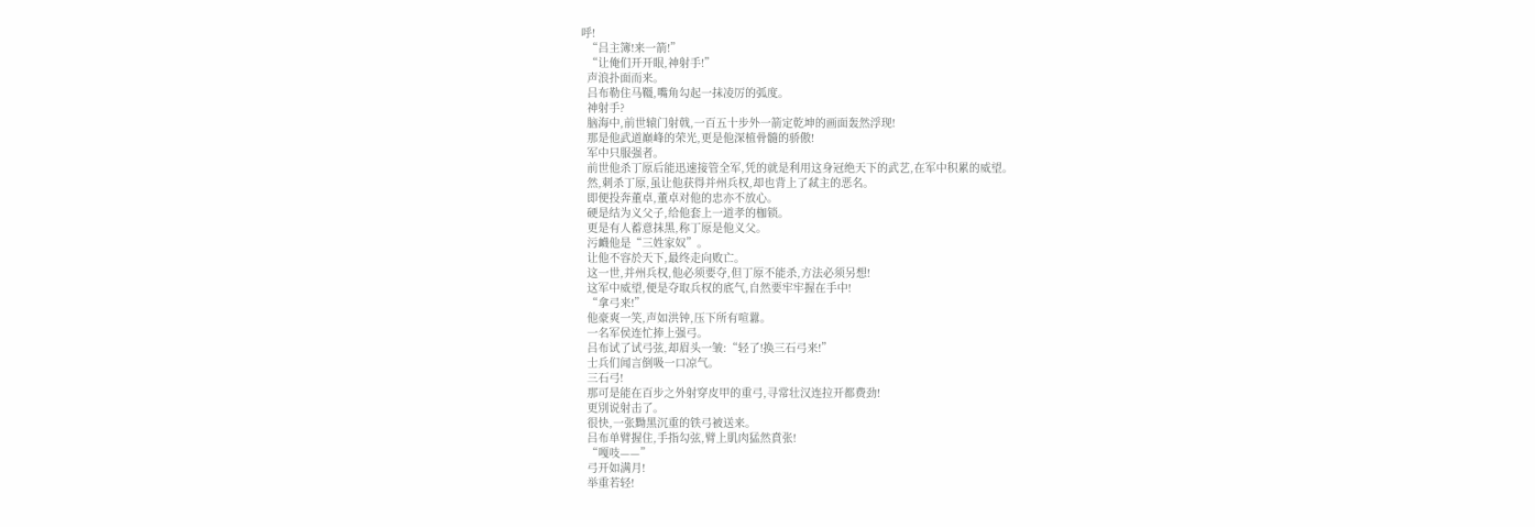呼!
  “吕主簿!来一箭!”
  “让俺们开开眼,神射手!”
  声浪扑面而来。
  吕布勒住马韁,嘴角勾起一抹凌厉的弧度。
  神射手?
  脑海中,前世辕门射戟,一百五十步外一箭定乾坤的画面轰然浮现!
  那是他武道巔峰的荣光,更是他深植骨髓的骄傲!
  军中只服强者。
  前世他杀丁原后能迅速接管全军,凭的就是利用这身冠绝天下的武艺,在军中积累的威望。
  然,刺杀丁原,虽让他获得并州兵权,却也背上了弒主的恶名。
  即便投奔董卓,董卓对他的忠亦不放心。
  硬是结为义父子,给他套上一道孝的枷锁。
  更是有人蓄意抹黑,称丁原是他义父。
  污衊他是“三姓家奴”。
  让他不容於天下,最终走向败亡。
  这一世,并州兵权,他必须要夺,但丁原不能杀,方法必须另想!
  这军中威望,便是夺取兵权的底气,自然要牢牢握在手中!
  “拿弓来!”
  他豪爽一笑,声如洪钟,压下所有喧囂。
  一名军侯连忙捧上强弓。
  吕布试了试弓弦,却眉头一皱:“轻了!换三石弓来!”
  士兵们闻言倒吸一口凉气。
  三石弓!
  那可是能在百步之外射穿皮甲的重弓,寻常壮汉连拉开都费劲!
  更別说射击了。
  很快,一张黝黑沉重的铁弓被送来。
  吕布单臂握住,手指勾弦,臂上肌肉猛然賁张!
  “嘎吱——”
  弓开如满月!
  举重若轻!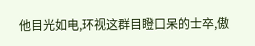他目光如电,环视这群目瞪口呆的士卒,傲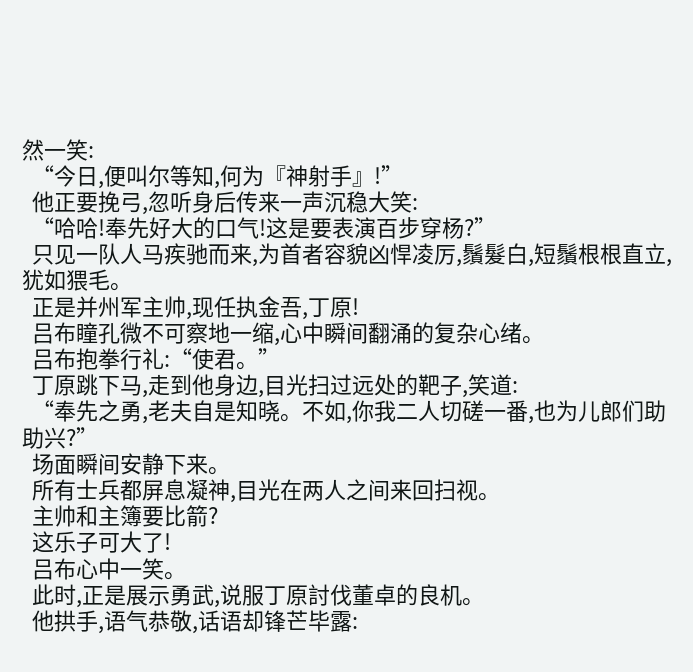然一笑:
  “今日,便叫尔等知,何为『神射手』!”
  他正要挽弓,忽听身后传来一声沉稳大笑:
  “哈哈!奉先好大的口气!这是要表演百步穿杨?”
  只见一队人马疾驰而来,为首者容貌凶悍凌厉,鬚髮白,短鬚根根直立,犹如猥毛。
  正是并州军主帅,现任执金吾,丁原!
  吕布瞳孔微不可察地一缩,心中瞬间翻涌的复杂心绪。
  吕布抱拳行礼:“使君。”
  丁原跳下马,走到他身边,目光扫过远处的靶子,笑道:
  “奉先之勇,老夫自是知晓。不如,你我二人切磋一番,也为儿郎们助助兴?”
  场面瞬间安静下来。
  所有士兵都屏息凝神,目光在两人之间来回扫视。
  主帅和主簿要比箭?
  这乐子可大了!
  吕布心中一笑。
  此时,正是展示勇武,说服丁原討伐董卓的良机。
  他拱手,语气恭敬,话语却锋芒毕露: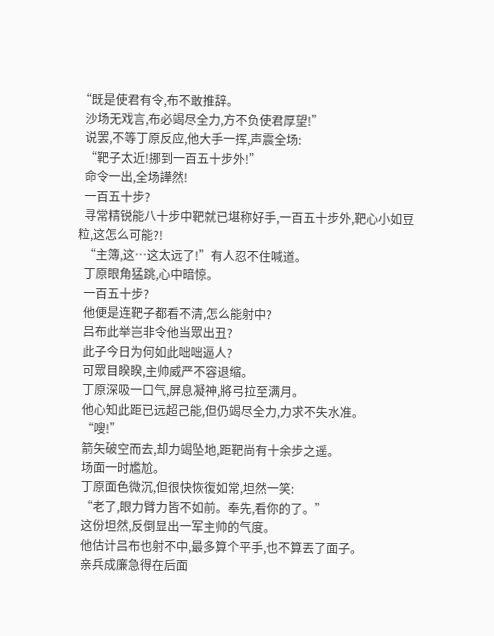“既是使君有令,布不敢推辞。
  沙场无戏言,布必竭尽全力,方不负使君厚望!”
  说罢,不等丁原反应,他大手一挥,声震全场:
  “靶子太近!挪到一百五十步外!”
  命令一出,全场譁然!
  一百五十步?
  寻常精锐能八十步中靶就已堪称好手,一百五十步外,靶心小如豆粒,这怎么可能?!
  “主簿,这…这太远了!”有人忍不住喊道。
  丁原眼角猛跳,心中暗惊。
  一百五十步?
  他便是连靶子都看不清,怎么能射中?
  吕布此举岂非令他当眾出丑?
  此子今日为何如此咄咄逼人?
  可眾目睽睽,主帅威严不容退缩。
  丁原深吸一口气,屏息凝神,將弓拉至满月。
  他心知此距已远超己能,但仍竭尽全力,力求不失水准。
  “嗖!”
  箭矢破空而去,却力竭坠地,距靶尚有十余步之遥。
  场面一时尷尬。
  丁原面色微沉,但很快恢復如常,坦然一笑:
  “老了,眼力臂力皆不如前。奉先,看你的了。”
  这份坦然,反倒显出一军主帅的气度。
  他估计吕布也射不中,最多算个平手,也不算丟了面子。
  亲兵成廉急得在后面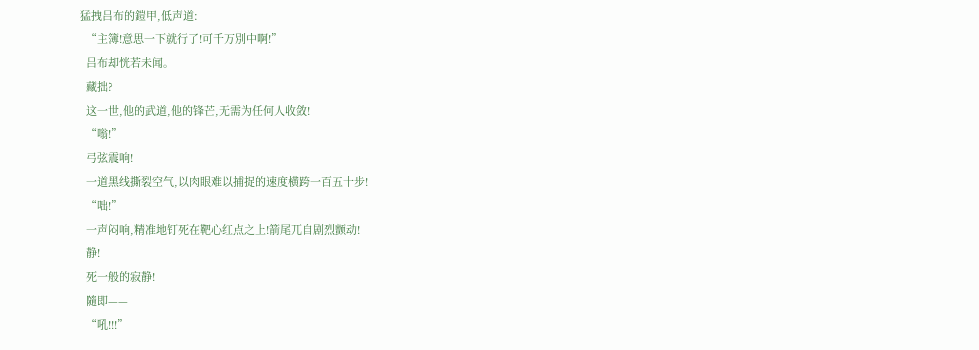猛拽吕布的鎧甲,低声道:
  “主簿!意思一下就行了!可千万別中啊!”
  吕布却恍若未闻。
  藏拙?
  这一世,他的武道,他的锋芒,无需为任何人收敛!
  “嗡!”
  弓弦震响!
  一道黑线撕裂空气,以肉眼难以捕捉的速度横跨一百五十步!
  “咄!”
  一声闷响,精准地钉死在靶心红点之上!箭尾兀自剧烈颤动!
  静!
  死一般的寂静!
  隨即——
  “吼!!!”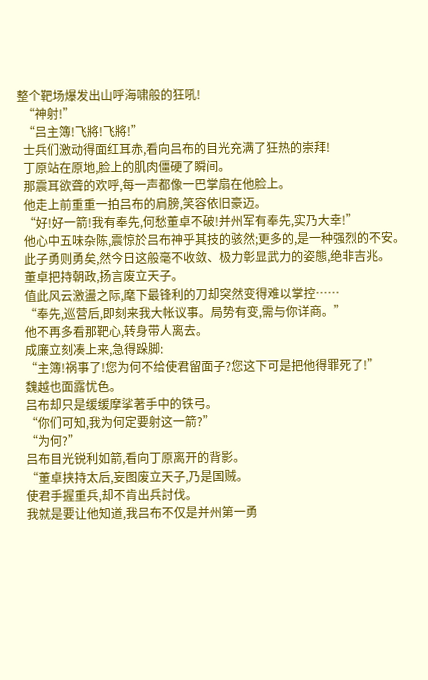整个靶场爆发出山呼海啸般的狂吼!
  “神射!”
  “吕主簿!飞將!飞將!”
  士兵们激动得面红耳赤,看向吕布的目光充满了狂热的崇拜!
  丁原站在原地,脸上的肌肉僵硬了瞬间。
  那震耳欲聋的欢呼,每一声都像一巴掌扇在他脸上。
  他走上前重重一拍吕布的肩膀,笑容依旧豪迈。
  “好!好一箭!我有奉先,何愁董卓不破!并州军有奉先,实乃大幸!”
  他心中五味杂陈,震惊於吕布神乎其技的骇然;更多的,是一种强烈的不安。
  此子勇则勇矣,然今日这般毫不收敛、极力彰显武力的姿態,绝非吉兆。
  董卓把持朝政,扬言废立天子。
  值此风云激盪之际,麾下最锋利的刀却突然变得难以掌控……
  “奉先,巡营后,即刻来我大帐议事。局势有变,需与你详商。”
  他不再多看那靶心,转身带人离去。
  成廉立刻凑上来,急得跺脚:
  “主簿!祸事了!您为何不给使君留面子?您这下可是把他得罪死了!”
  魏越也面露忧色。
  吕布却只是缓缓摩挲著手中的铁弓。
  “你们可知,我为何定要射这一箭?”
  “为何?”
  吕布目光锐利如箭,看向丁原离开的背影。
  “董卓挟持太后,妄图废立天子,乃是国贼。
  使君手握重兵,却不肯出兵討伐。
  我就是要让他知道,我吕布不仅是并州第一勇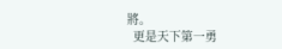將。
  更是天下第一勇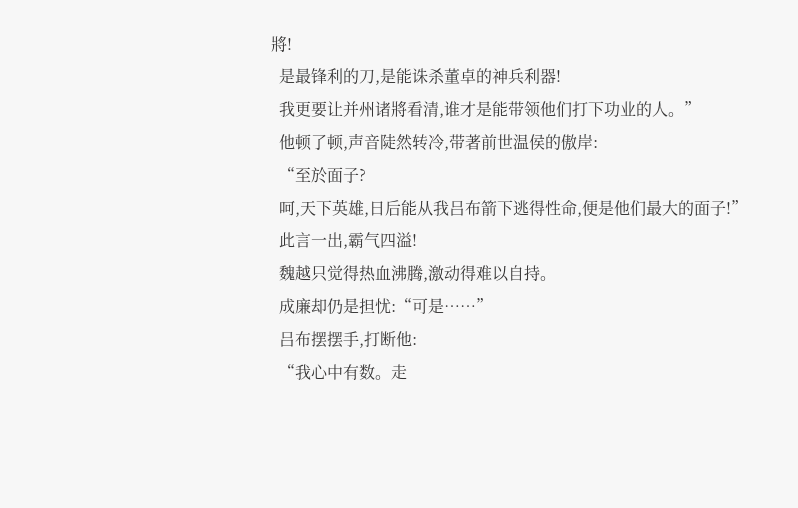將!
  是最锋利的刀,是能诛杀董卓的神兵利器!
  我更要让并州诸將看清,谁才是能带领他们打下功业的人。”
  他顿了顿,声音陡然转冷,带著前世温侯的傲岸:
  “至於面子?
  呵,天下英雄,日后能从我吕布箭下逃得性命,便是他们最大的面子!”
  此言一出,霸气四溢!
  魏越只觉得热血沸腾,激动得难以自持。
  成廉却仍是担忧:“可是……”
  吕布摆摆手,打断他:
  “我心中有数。走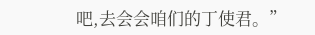吧,去会会咱们的丁使君。”